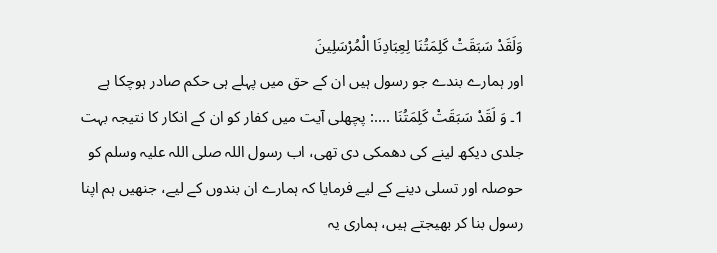وَلَقَدْ سَبَقَتْ كَلِمَتُنَا لِعِبَادِنَا الْمُرْسَلِينَ
اور ہمارے بندے جو رسول ہیں ان کے حق میں پہلے ہی حکم صادر ہوچکا ہے
1۔ وَ لَقَدْ سَبَقَتْ كَلِمَتُنَا ....: پچھلی آیت میں کفار کو ان کے انکار کا نتیجہ بہت جلدی دیکھ لینے کی دھمکی دی تھی، اب رسول اللہ صلی اللہ علیہ وسلم کو حوصلہ اور تسلی دینے کے لیے فرمایا کہ ہمارے ان بندوں کے لیے، جنھیں ہم اپنا رسول بنا کر بھیجتے ہیں، ہماری یہ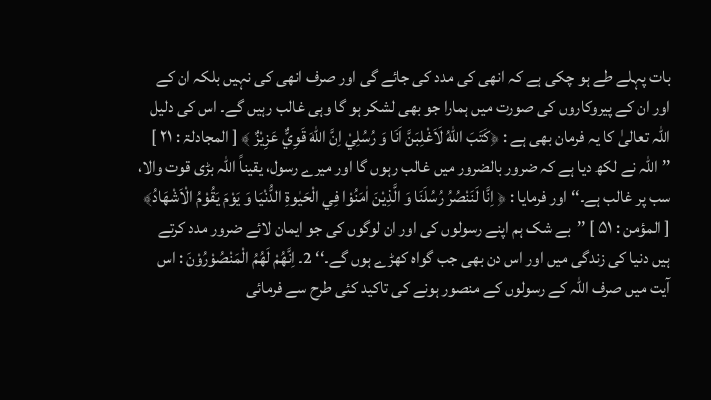بات پہلے طے ہو چکی ہے کہ انھی کی مدد کی جائے گی اور صرف انھی کی نہیں بلکہ ان کے اور ان کے پیروکاروں کی صورت میں ہمارا جو بھی لشکر ہو گا وہی غالب رہیں گے۔ اس کی دلیل اللہ تعالیٰ کا یہ فرمان بھی ہے : ﴿كَتَبَ اللّٰهُ لَاَغْلِبَنَّ اَنَا وَ رُسُلِيْ اِنَّ اللّٰهَ قَوِيٌّ عَزِيْزٌ ﴾ [ المجادلۃ : ۲۱ ] ’’اللہ نے لکھ دیا ہے کہ ضرور بالضرور میں غالب رہوں گا اور میرے رسول، یقیناً اللہ بڑی قوت والا، سب پر غالب ہے۔‘‘ اور فرمایا : ﴿ اِنَّا لَنَنْصُرُ رُسُلَنَا وَ الَّذِيْنَ اٰمَنُوْا فِي الْحَيٰوةِ الدُّنْيَا وَ يَوْمَ يَقُوْمُ الْاَشْهَادُ﴾ [ المؤمن : ۵۱ ] ’’بے شک ہم اپنے رسولوں کی اور ان لوگوں کی جو ایمان لائے ضرور مدد کرتے ہیں دنیا کی زندگی میں اور اس دن بھی جب گواہ کھڑے ہوں گے۔‘‘ 2۔ اِنَّهُمْ لَهُمُ الْمَنْصُوْرُوْنَ : اس آیت میں صرف اللہ کے رسولوں کے منصور ہونے کی تاکید کئی طرح سے فرمائی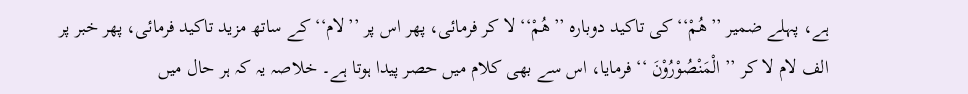ہے، پہلے ضمیر ’’هُمْ‘‘ کی تاکید دوبارہ ’’هُمْ‘‘ لا کر فرمائی، پھر اس پر ’’لام‘‘ کے ساتھ مزید تاکید فرمائی، پھر خبر پر الف لام لا کر ’’ الْمَنْصُوْرُوْنَ ‘‘ فرمایا، اس سے بھی کلام میں حصر پیدا ہوتا ہے۔ خلاصہ یہ کہ ہر حال میں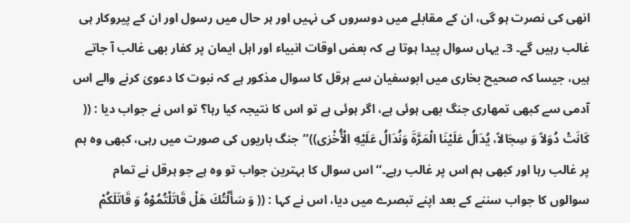انھی کی نصرت ہو گی، ان کے مقابلے میں دوسروں کی نہیں اور ہر حال میں رسول اور ان کے پیروکار ہی غالب رہیں گے۔ 3۔ یہاں سوال پیدا ہوتا ہے کہ بعض اوقات انبیاء اور اہل ایمان پر کفار بھی غالب آ جاتے ہیں، جیسا کہ صحیح بخاری میں ابوسفیان سے ہرقل کا سوال مذکور ہے کہ نبوت کا دعویٰ کرنے والے اس آدمی سے کبھی تمھاری جنگ بھی ہوئی ہے، اگر ہوئی ہے تو اس کا نتیجہ کیا رہا؟ تو اس نے جواب دیا : (( كَانَتْ دُوَلاً وَ سِجَالاً، يُدَالُ عَلَيْنَا الْمَرَّةَ وَنُدَالُ عَلَيْهِ الْأُخْرٰی))’’جنگ باریوں کی صورت میں رہی، کبھی وہ ہم پر غالب رہا اور کبھی ہم اس پر غالب رہے۔‘‘ اس سوال کا بہترین جواب تو وہ ہے جو ہرقل نے تمام سوالوں کا جواب سننے کے بعد اپنے تبصرے میں دیا، اس نے کہا : (( وَ سَأَلْتُكَ هَلْ قَاتَلْتُمُوْهُ وَ قَاتَلَكُمْ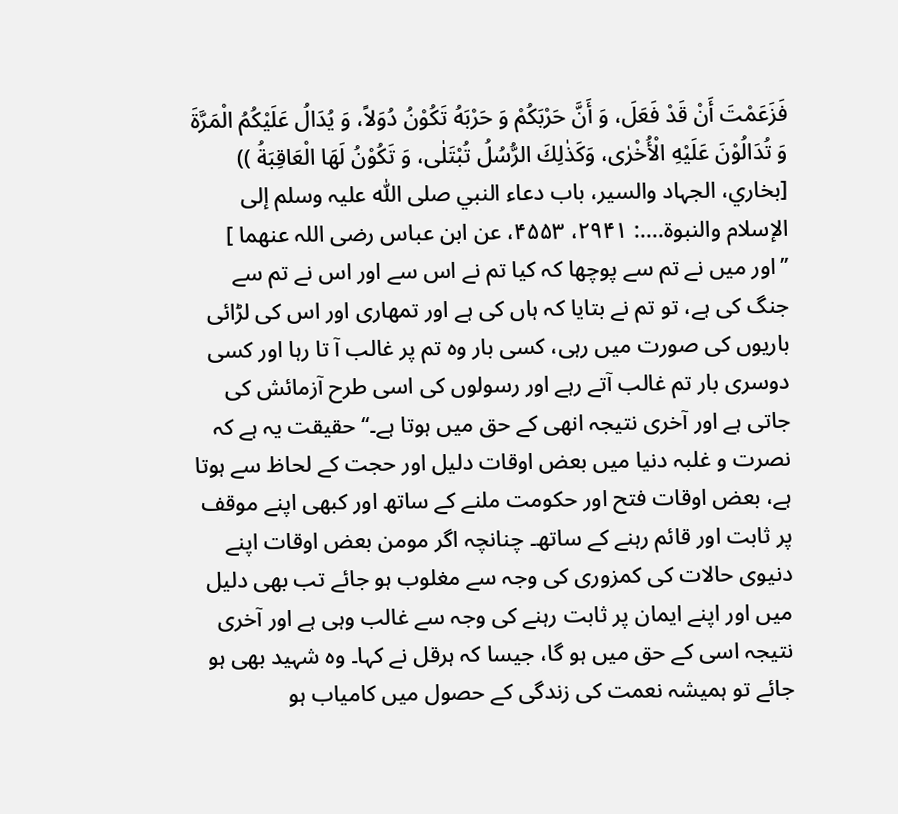فَزَعَمْتَ أَنْ قَدْ فَعَلَ، وَ أَنَّ حَرْبَكُمْ وَ حَرْبَهُ تَكُوْنُ دُوَلاً، وَ يُدَالُ عَلَيْكُمُ الْمَرَّةَ وَ تُدَالُوْنَ عَلَيْهِ الْأُخْرٰی، وَكَذٰلِكَ الرُّسُلُ تُبْتَلٰی، وَ تَكُوْنُ لَهَا الْعَاقِبَةُ )) [بخاري، الجہاد والسیر، باب دعاء النبي صلی اللّٰہ علیہ وسلم إلی الإسلام والنبوۃ....: ۲۹۴۱، ۴۵۵۳، عن ابن عباس رضی اللہ عنھما ] ’’اور میں نے تم سے پوچھا کہ کیا تم نے اس سے اور اس نے تم سے جنگ کی ہے، تو تم نے بتایا کہ ہاں کی ہے اور تمھاری اور اس کی لڑائی باریوں کی صورت میں رہی، کسی بار وہ تم پر غالب آ تا رہا اور کسی دوسری بار تم غالب آتے رہے اور رسولوں کی اسی طرح آزمائش کی جاتی ہے اور آخری نتیجہ انھی کے حق میں ہوتا ہے۔‘‘ حقیقت یہ ہے کہ نصرت و غلبہ دنیا میں بعض اوقات دلیل اور حجت کے لحاظ سے ہوتا ہے، بعض اوقات فتح اور حکومت ملنے کے ساتھ اور کبھی اپنے موقف پر ثابت اور قائم رہنے کے ساتھ۔ چنانچہ اگر مومن بعض اوقات اپنے دنیوی حالات کی کمزوری کی وجہ سے مغلوب ہو جائے تب بھی دلیل میں اور اپنے ایمان پر ثابت رہنے کی وجہ سے غالب وہی ہے اور آخری نتیجہ اسی کے حق میں ہو گا، جیسا کہ ہرقل نے کہا۔ وہ شہید بھی ہو جائے تو ہمیشہ نعمت کی زندگی کے حصول میں کامیاب ہو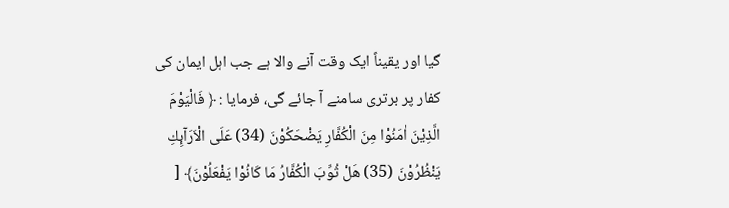گیا اور یقیناً ایک وقت آنے والا ہے جب اہل ایمان کی کفار پر برتری سامنے آ جائے گی، فرمایا : ﴿ فَالْيَوْمَ الَّذِيْنَ اٰمَنُوْا مِنَ الْكُفَّارِ يَضْحَكُوْنَ (34) عَلَى الْاَرَآىِٕكِ يَنْظُرُوْنَ (35) هَلْ ثُوِّبَ الْكُفَّارُ مَا كَانُوْا يَفْعَلُوْنَ﴾ [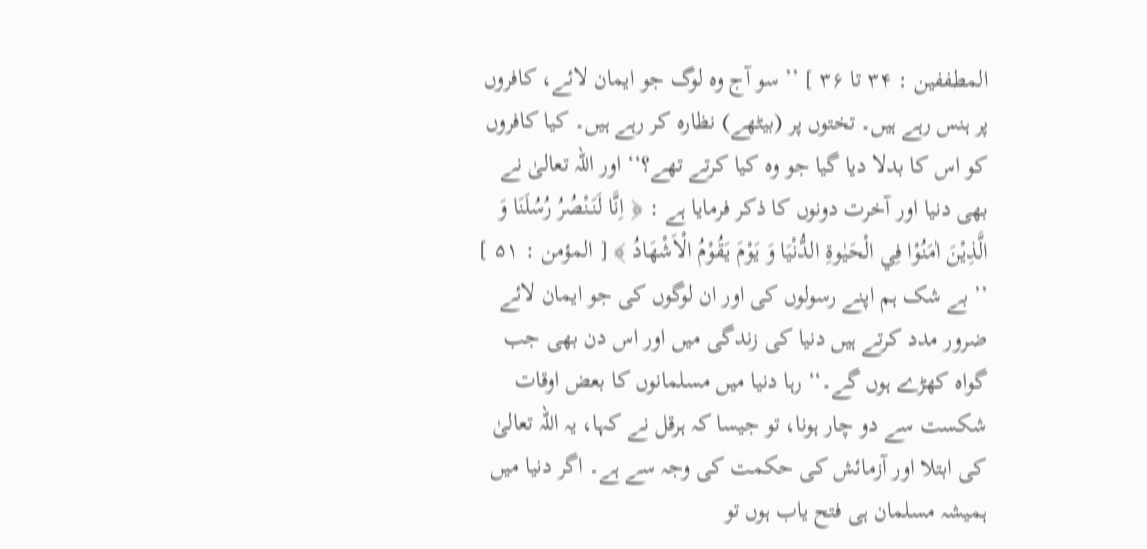المطففین : ۳۴ تا ۳۶ ] ’’ سو آج وہ لوگ جو ایمان لائے، کافروں پر ہنس رہے ہیں۔ تختوں پر (بیٹھے) نظارہ کر رہے ہیں۔ کیا کافروں کو اس کا بدلا دیا گیا جو وہ کیا کرتے تھے؟‘‘ اور اللہ تعالیٰ نے بھی دنیا اور آخرت دونوں کا ذکر فرمایا ہے : ﴿ اِنَّا لَنَنْصُرُ رُسُلَنَا وَ الَّذِيْنَ اٰمَنُوْا فِي الْحَيٰوةِ الدُّنْيَا وَ يَوْمَ يَقُوْمُ الْاَشْهَادُ ﴾ [ المؤمن : ۵۱ ] ’’ بے شک ہم اپنے رسولوں کی اور ان لوگوں کی جو ایمان لائے ضرور مدد کرتے ہیں دنیا کی زندگی میں اور اس دن بھی جب گواہ کھڑے ہوں گے۔‘‘ رہا دنیا میں مسلمانوں کا بعض اوقات شکست سے دو چار ہونا، تو جیسا کہ ہرقل نے کہا، یہ اللہ تعالیٰ کی ابتلا اور آزمائش کی حکمت کی وجہ سے ہے۔ اگر دنیا میں ہمیشہ مسلمان ہی فتح یاب ہوں تو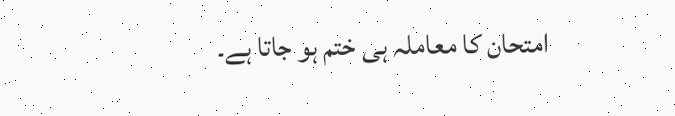امتحان کا معاملہ ہی ختم ہو جاتا ہے۔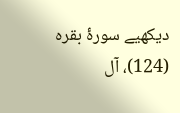دیکھیے سورۂ بقرہ (124)، آل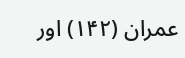عمران (۱۴۲) اور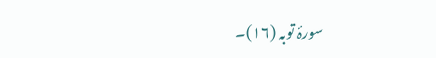سورۂ توبہ (۱۶)۔